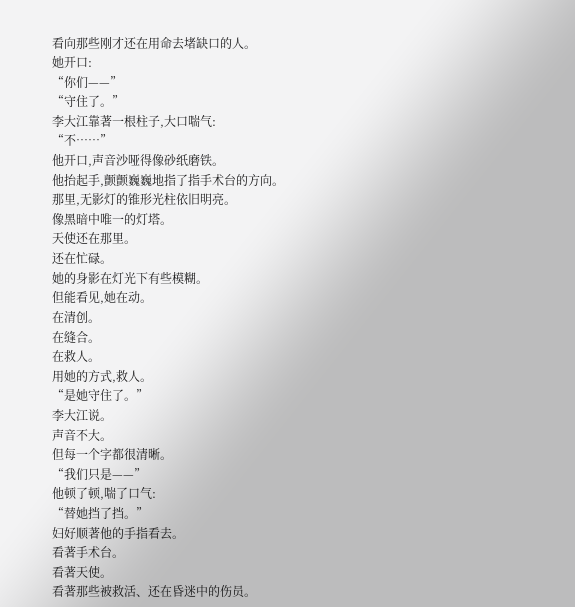看向那些刚才还在用命去堵缺口的人。
她开口:
“你们——”
“守住了。”
李大江靠著一根柱子,大口喘气:
“不……”
他开口,声音沙哑得像砂纸磨铁。
他抬起手,颤颤巍巍地指了指手术台的方向。
那里,无影灯的锥形光柱依旧明亮。
像黑暗中唯一的灯塔。
天使还在那里。
还在忙碌。
她的身影在灯光下有些模糊。
但能看见,她在动。
在清创。
在缝合。
在救人。
用她的方式,救人。
“是她守住了。”
李大江说。
声音不大。
但每一个字都很清晰。
“我们只是——”
他顿了顿,喘了口气:
“替她挡了挡。”
妇好顺著他的手指看去。
看著手术台。
看著天使。
看著那些被救活、还在昏迷中的伤员。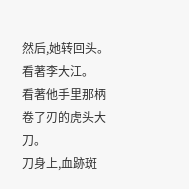然后,她转回头。
看著李大江。
看著他手里那柄卷了刃的虎头大刀。
刀身上,血跡斑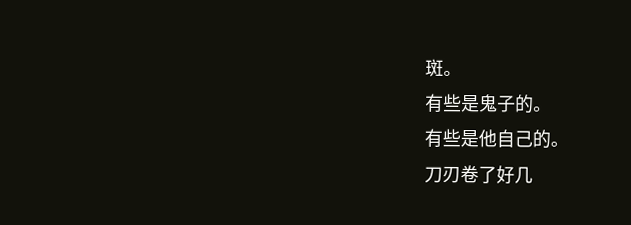斑。
有些是鬼子的。
有些是他自己的。
刀刃卷了好几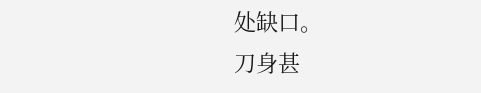处缺口。
刀身甚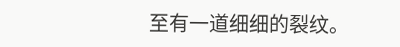至有一道细细的裂纹。